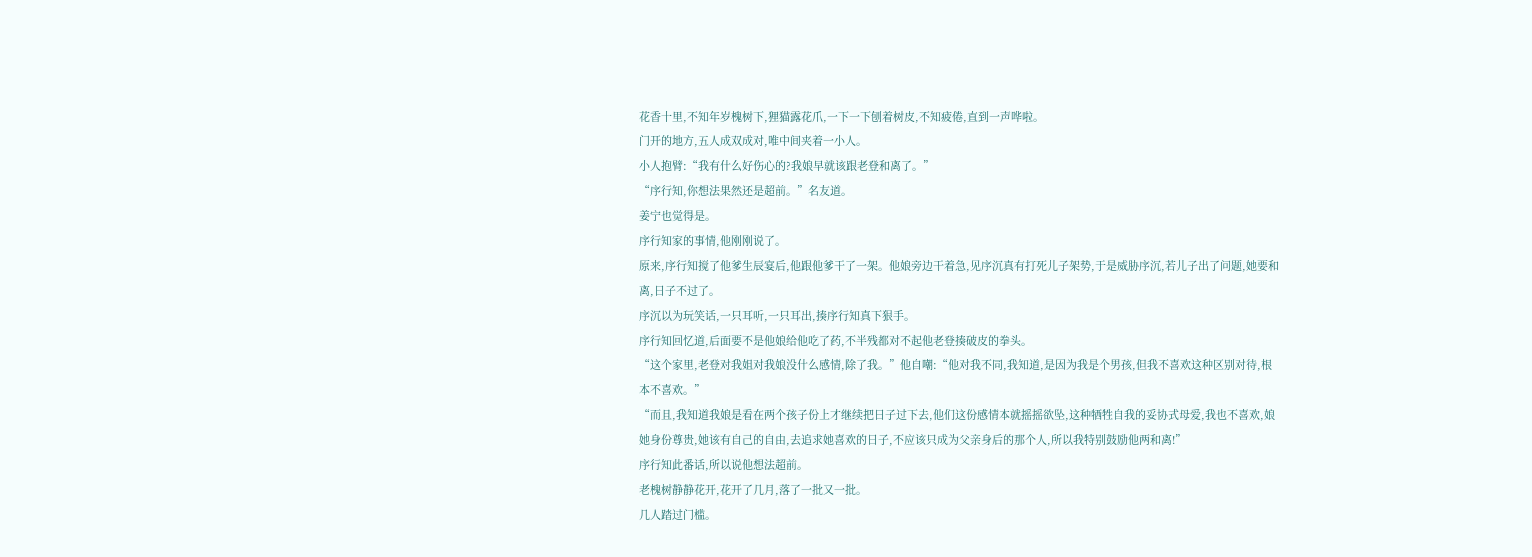花香十里,不知年岁槐树下,狸猫露花爪,一下一下刨着树皮,不知疲倦,直到一声哗啦。
门开的地方,五人成双成对,唯中间夹着一小人。
小人抱臂:“我有什么好伤心的?我娘早就该跟老登和离了。”
“序行知,你想法果然还是超前。”名友道。
姜宁也觉得是。
序行知家的事情,他刚刚说了。
原来,序行知搅了他爹生辰宴后,他跟他爹干了一架。他娘旁边干着急,见序沉真有打死儿子架势,于是威胁序沉,若儿子出了问题,她要和离,日子不过了。
序沉以为玩笑话,一只耳听,一只耳出,揍序行知真下狠手。
序行知回忆道,后面要不是他娘给他吃了药,不半残都对不起他老登揍破皮的拳头。
“这个家里,老登对我姐对我娘没什么感情,除了我。”他自嘲:“他对我不同,我知道,是因为我是个男孩,但我不喜欢这种区别对待,根本不喜欢。”
“而且,我知道我娘是看在两个孩子份上才继续把日子过下去,他们这份感情本就摇摇欲坠,这种牺牲自我的妥协式母爱,我也不喜欢,娘她身份尊贵,她该有自己的自由,去追求她喜欢的日子,不应该只成为父亲身后的那个人,所以我特别鼓励他两和离!”
序行知此番话,所以说他想法超前。
老槐树静静花开,花开了几月,落了一批又一批。
几人踏过门槛。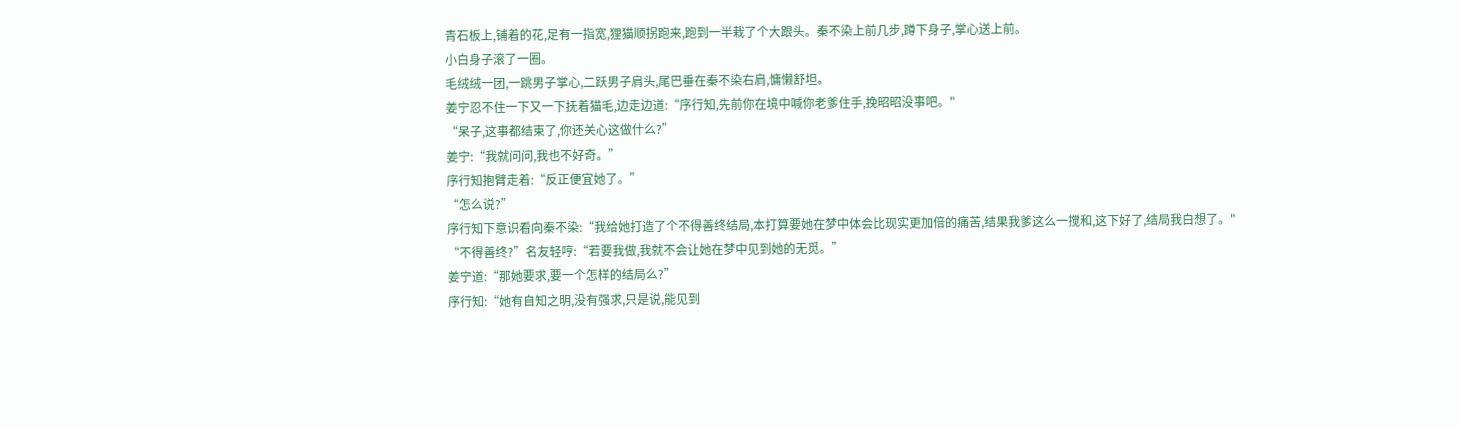青石板上,铺着的花,足有一指宽,狸猫顺拐跑来,跑到一半栽了个大跟头。秦不染上前几步,蹲下身子,掌心送上前。
小白身子滚了一圈。
毛绒绒一团,一跳男子掌心,二跃男子肩头,尾巴垂在秦不染右肩,慵懒舒坦。
姜宁忍不住一下又一下抚着猫毛,边走边道:“序行知,先前你在境中喊你老爹住手,挽昭昭没事吧。"
“呆子,这事都结束了,你还关心这做什么?”
姜宁:“我就问问,我也不好奇。”
序行知抱臂走着:“反正便宜她了。”
“怎么说?”
序行知下意识看向秦不染:“我给她打造了个不得善终结局,本打算要她在梦中体会比现实更加倍的痛苦,结果我爹这么一搅和,这下好了,结局我白想了。"
“不得善终?”名友轻哼:“若要我做,我就不会让她在梦中见到她的无觅。”
姜宁道:“那她要求,要一个怎样的结局么?”
序行知:“她有自知之明,没有强求,只是说,能见到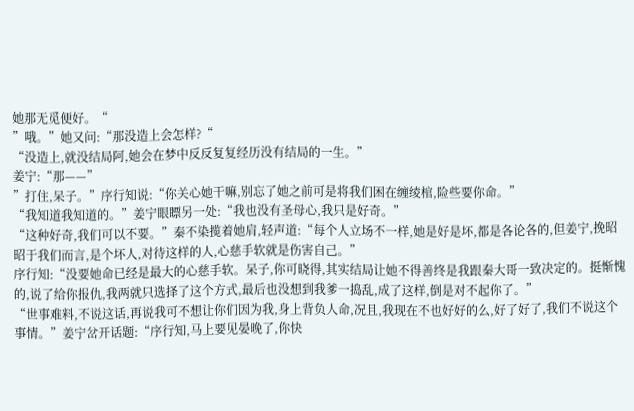她那无觅便好。“
”哦。”她又问:“那没造上会怎样?“
“没造上,就没结局阿,她会在梦中反反复复经历没有结局的一生。”
姜宁:“那——”
”打住,呆子。”序行知说:“你关心她干嘛,别忘了她之前可是将我们困在缠绫棺,险些要你命。”
“我知道我知道的。”姜宁眼瞟另一处:“我也没有圣母心,我只是好奇。”
“这种好奇,我们可以不要。”秦不染揽着她肩,轻声道:“每个人立场不一样,她是好是坏,都是各论各的,但姜宁,挽昭昭于我们而言,是个坏人,对待这样的人,心慈手软就是伤害自己。”
序行知:“没要她命已经是最大的心慈手软。呆子,你可晓得,其实结局让她不得善终是我跟秦大哥一致决定的。挺惭愧的,说了给你报仇,我两就只选择了这个方式,最后也没想到我爹一捣乱,成了这样,倒是对不起你了。”
“世事难料,不说这话,再说我可不想让你们因为我,身上背负人命,况且,我现在不也好好的么,好了好了,我们不说这个事情。”姜宁岔开话题:“序行知,马上要见晏晚了,你快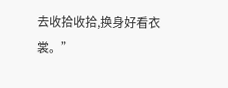去收拾收拾,换身好看衣裳。”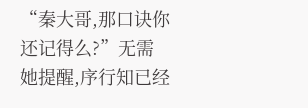“秦大哥,那口诀你还记得么?”无需她提醒,序行知已经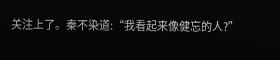关注上了。秦不染道:“我看起来像健忘的人?”